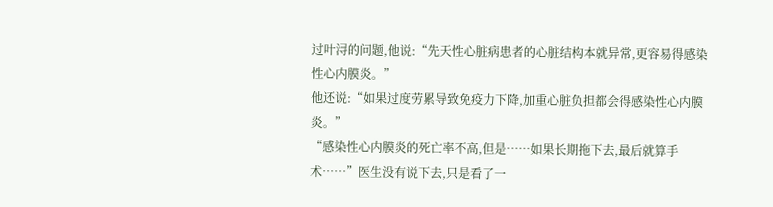过叶浔的问题,他说:“先天性心脏病患者的心脏结构本就异常,更容易得感染性心内膜炎。”
他还说:“如果过度劳累导致免疫力下降,加重心脏负担都会得感染性心内膜炎。”
“感染性心内膜炎的死亡率不高,但是……如果长期拖下去,最后就算手术……”医生没有说下去,只是看了一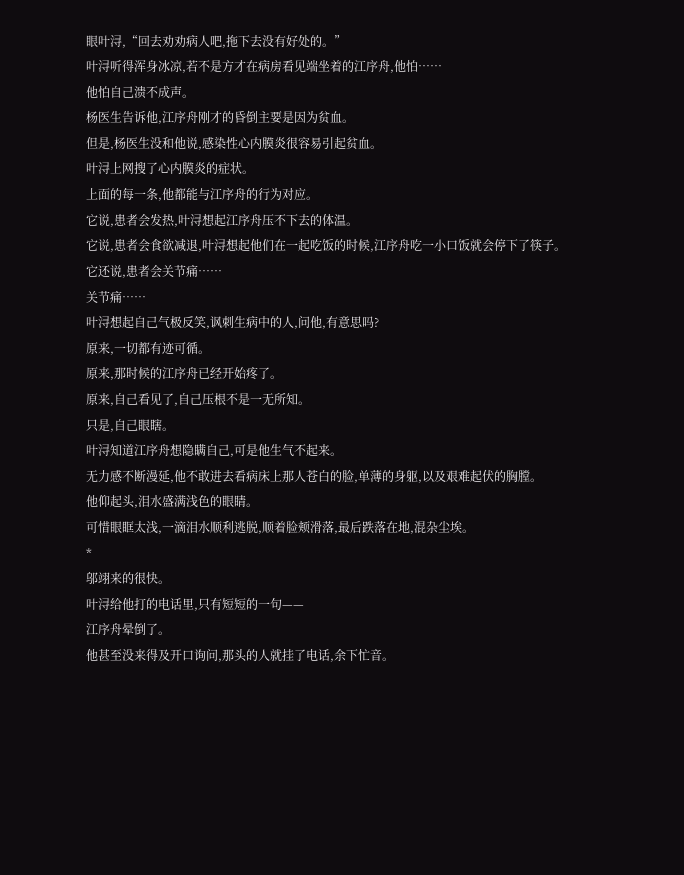眼叶浔,“回去劝劝病人吧,拖下去没有好处的。”
叶浔听得浑身冰凉,若不是方才在病房看见端坐着的江序舟,他怕……
他怕自己溃不成声。
杨医生告诉他,江序舟刚才的昏倒主要是因为贫血。
但是,杨医生没和他说,感染性心内膜炎很容易引起贫血。
叶浔上网搜了心内膜炎的症状。
上面的每一条,他都能与江序舟的行为对应。
它说,患者会发热,叶浔想起江序舟压不下去的体温。
它说,患者会食欲减退,叶浔想起他们在一起吃饭的时候,江序舟吃一小口饭就会停下了筷子。
它还说,患者会关节痛……
关节痛……
叶浔想起自己气极反笑,讽刺生病中的人,问他,有意思吗?
原来,一切都有迹可循。
原来,那时候的江序舟已经开始疼了。
原来,自己看见了,自己压根不是一无所知。
只是,自己眼瞎。
叶浔知道江序舟想隐瞒自己,可是他生气不起来。
无力感不断漫延,他不敢进去看病床上那人苍白的脸,单薄的身躯,以及艰难起伏的胸膛。
他仰起头,泪水盛满浅色的眼睛。
可惜眼眶太浅,一滴泪水顺利逃脱,顺着脸颊滑落,最后跌落在地,混杂尘埃。
*
邬翊来的很快。
叶浔给他打的电话里,只有短短的一句——
江序舟晕倒了。
他甚至没来得及开口询问,那头的人就挂了电话,余下忙音。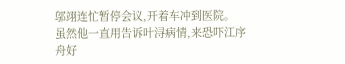邬翊连忙暂停会议,开着车冲到医院。
虽然他一直用告诉叶浔病情,来恐吓江序舟好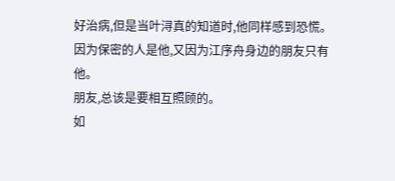好治病,但是当叶浔真的知道时,他同样感到恐慌。
因为保密的人是他,又因为江序舟身边的朋友只有他。
朋友,总该是要相互照顾的。
如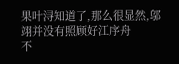果叶浔知道了,那么很显然,邬翊并没有照顾好江序舟
不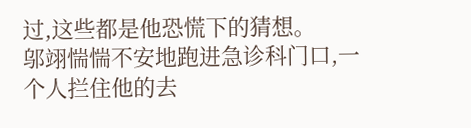过,这些都是他恐慌下的猜想。
邬翊惴惴不安地跑进急诊科门口,一个人拦住他的去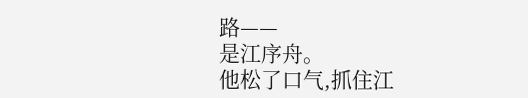路——
是江序舟。
他松了口气,抓住江